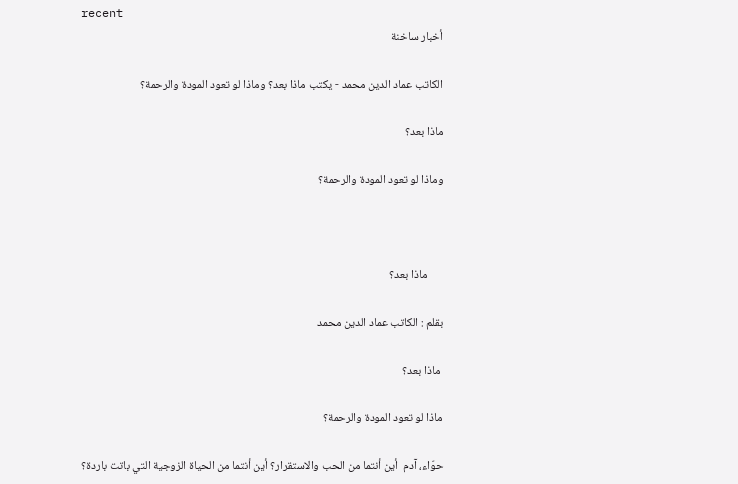recent
أخبار ساخنة

الكاتب عماد الدين محمد - يكتب ماذا بعد؟ وماذا لو تعود المودة والرحمة؟

ماذا بعد؟

وماذا لو تعود المودة والرحمة؟



      ماذا بعد؟

بقلم : الكاتب عماد الدين محمد

 ماذا بعد؟

ماذا لو تعود المودة والرحمة؟

حوّاء، آدم  أين أنتما من الحب والاستقرار؟ أين أنتما من الحياة الزوجية التي باتت باردة؟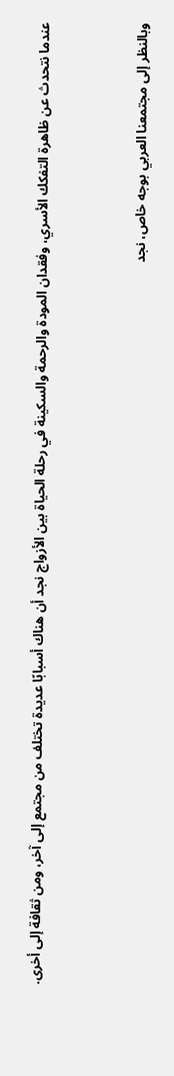عندما نتحدث عن ظاهرة التفكك الأسري، وفقدان المودة والرحمة والسكينة في رحلة الحياة بين الأزواج نجد أن هناك أسبابًا عديدة تختلف من مجتمع إلى آخر، ومن ثقافة إلى أخرى.


وبالنظر إلى مجتمعنا العربي بوجه خاص، نجد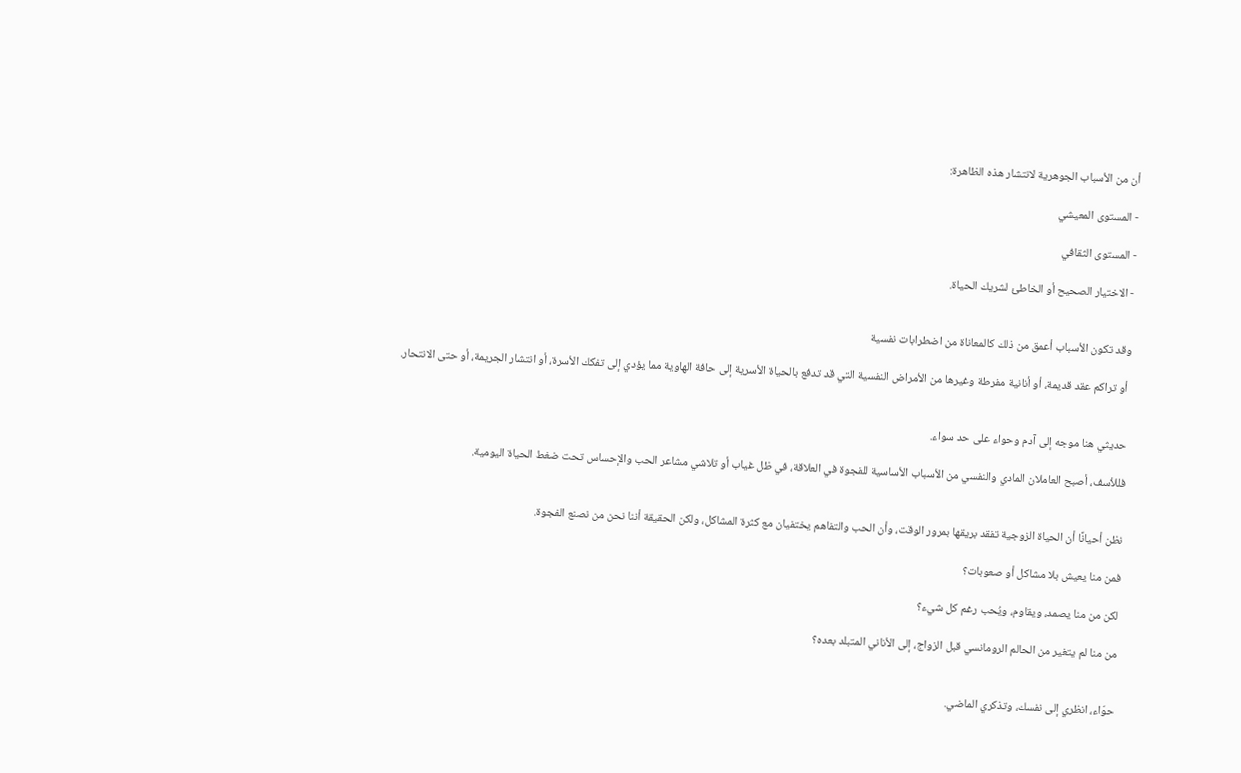أن من الأسباب الجوهرية لانتشار هذه الظاهرة:

- المستوى المعيشي

- المستوى الثقافي

- الاختيار الصحيح أو الخاطئ لشريك الحياة.


وقد تكون الأسباب أعمق من ذلك كالمعاناة من اضطرابات نفسية

 أو تراكم عقد قديمة، أو أنانية مفرطة وغيرها من الأمراض النفسية التي قد تدفع بالحياة الأسرية إلى حافة الهاوية مما يؤدي إلى تفكك الأسرة، أو انتشار الجريمة، أو حتى الانتحار.


حديثي هنا موجه إلى آدم وحواء على حد سواء.

فللأسف، أصبح العاملان المادي والنفسي من الأسباب الأساسية للفجوة في العلاقة، في ظل غياب أو تلاشي مشاعر الحب والإحساس تحت ضغط الحياة اليومية.


نظن أحيانًا أن الحياة الزوجية تفقد بريقها بمرور الوقت، وأن الحب والتفاهم يختفيان مع كثرة المشاكل، ولكن الحقيقة أننا نحن من نصنع الفجوة.

فمن منا يعيش بلا مشاكل أو صعوبات؟

لكن من منا يصمد، ويقاوم، ويُحب رغم كل شيء؟

من منا لم يتغير من الحالم الرومانسي قبل الزواج، إلى الأناني المتبلد بعده؟


حوّاء، انظري إلى نفسك، وتذكري الماضي.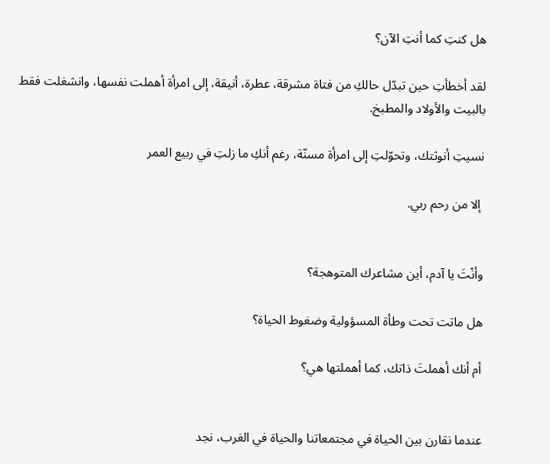هل كنتِ كما أنتِ الآن؟

لقد أخطأتِ حين تبدّل حالكِ من فتاة مشرقة، عطرة، أنيقة، إلى امرأة أهملت نفسها، وانشغلت فقط بالبيت والأولاد والمطبخ.

نسيتِ أنوثتك، وتحوّلتِ إلى امرأة مسنّة، رغم أنكِ ما زلتِ في ربيع العمر

 إلا من رحم ربي.


وأنْتَ يا آدم، أين مشاعرك المتوهجة؟

هل ماتت تحت وطأة المسؤولية وضغوط الحياة؟

أم أنك أهملتَ ذاتك، كما أهملتها هي؟


عندما نقارن بين الحياة في مجتمعاتنا والحياة في الغرب، نجد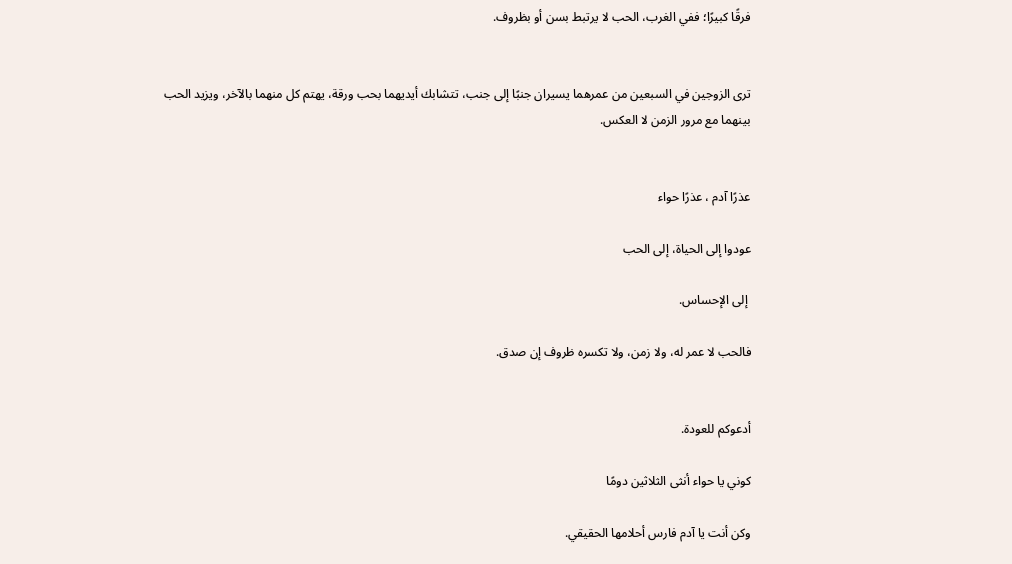فرقًا كبيرًا؛ ففي الغرب، الحب لا يرتبط بسن أو بظروف.


ترى الزوجين في السبعين من عمرهما يسيران جنبًا إلى جنب، تتشابك أيديهما بحب ورقة، يهتم كل منهما بالآخر، ويزيد الحب بينهما مع مرور الزمن لا العكس.


عذرًا آدم ، عذرًا حواء

عودوا إلى الحياة، إلى الحب

 إلى الإحساس.

فالحب لا عمر له، ولا زمن، ولا تكسره ظروف إن صدق.


أدعوكم للعودة.

كوني يا حواء أنثى الثلاثين دومًا

وكن أنت يا آدم فارس أحلامها الحقيقي.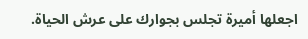اجعلها أميرة تجلس بجوارك على عرش الحياة.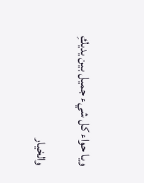ويا حواء كل شيء جميل بين يديكِ

والخيار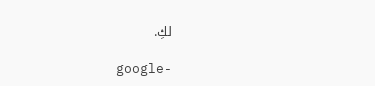لكِ.

google-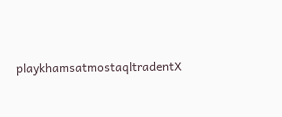playkhamsatmostaqltradentX